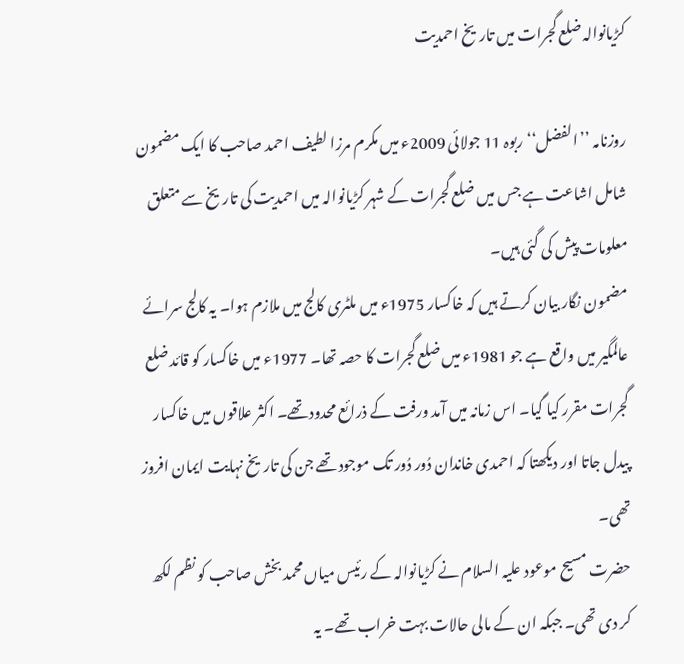کڑیانوالہ ضلع گجرات میں تاریخ احمدیت

روزنامہ ’’الفضل‘‘ ربوہ 11 جولائی 2009ء میں مکرم مرزا لطیف احمد صاحب کا ایک مضمون شامل اشاعت ہے جس میں ضلع گجرات کے شہر کڑیانوالہ میں احمدیت کی تاریخ سے متعلق معلومات پیش کی گئی ہیں۔
مضمون نگار بیان کرتے ہیں کہ خاکسار 1975ء میں ملٹری کالج میں ملازم ہوا۔ یہ کالج سرائے عالمگیر میں واقع ہے جو 1981ء میں ضلع گجرات کا حصہ تھا۔ 1977ء میں خاکسار کو قائد ضلع گجرات مقرر کیا گیا۔ اس زمانہ میں آمد ورفت کے ذرائع محدودتھے۔ اکثر علاقوں میں خاکسار پیدل جاتا اور دیکھتا کہ احمدی خاندان دُور دُور تک موجود تھے جن کی تاریخ نہایت ایمان افروز تھی۔
حضرت مسیح موعود علیہ السلام نے کڑیانوالہ کے رئیس میاں محمد بخش صاحب کو نظم لکھ کر دی تھی۔ جبکہ ان کے مالی حالات بہت خراب تھے۔ یہ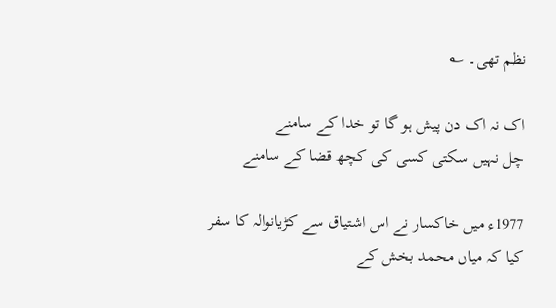نظم تھی۔ ؎

اک نہ اک دن پیش ہو گا تو خدا کے سامنے
چل نہیں سکتی کسی کی کچھ قضا کے سامنے

1977ء میں خاکسار نے اس اشتیاق سے کڑیانوالہ کا سفر کیا کہ میاں محمد بخش کے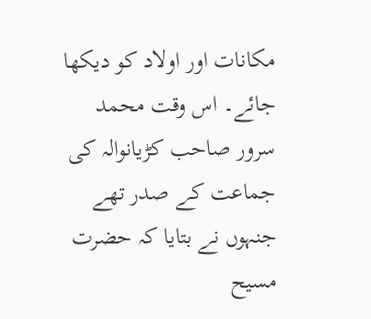مکانات اور اولاد کو دیکھا جائے۔ اس وقت محمد سرور صاحب کڑیانوالہ کی جماعت کے صدر تھے جنہوں نے بتایا کہ حضرت مسیح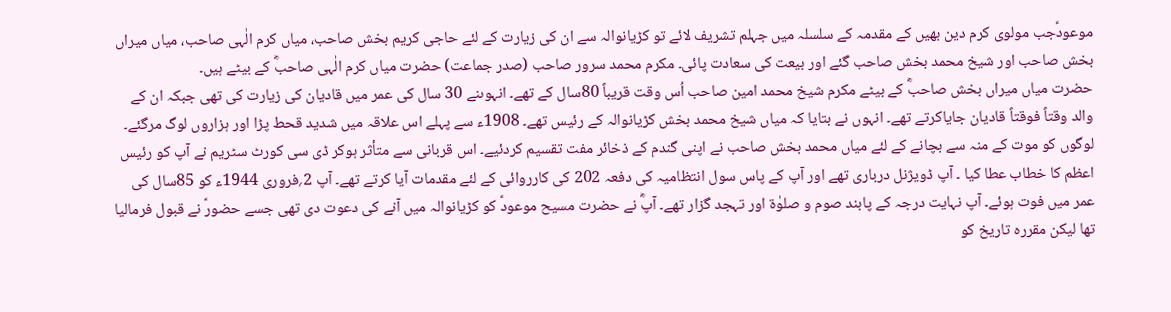موعودؑجب مولوی کرم دین بھیں کے مقدمہ کے سلسلہ میں جہلم تشریف لائے تو کڑیانوالہ سے ان کی زیارت کے لئے حاجی کریم بخش صاحب، میاں کرم الٰہی صاحب، میاں میراں بخش صاحب اور شیخ محمد بخش صاحب گئے اور بیعت کی سعادت پائی۔ مکرم محمد سرور صاحب (صدر جماعت) حضرت میاں کرم الٰہی صاحبؓ کے بیٹے ہیں۔
حضرت میاں میراں بخش صاحبؓ کے بیٹے مکرم شیخ محمد امین صاحب اُس وقت قریباً 80سال کے تھے۔ انہوںنے 30 سال کی عمر میں قادیان کی زیارت کی تھی جبکہ ان کے والد وقتاً فوقتاً قادیان جایاکرتے تھے۔ انہوں نے بتایا کہ میاں شیخ محمد بخش کڑیانوالہ کے رئیس تھے۔ 1908ء سے پہلے اس علاقہ میں شدید قحط پڑا اور ہزاروں لوگ مرگئے۔ لوگوں کو موت کے منہ سے بچانے کے لئے میاں محمد بخش صاحب نے اپنی گندم کے ذخائر مفت تقسیم کردئیے۔ اس قربانی سے متأثر ہوکر ڈی سی کورٹ سٹریم نے آپ کو رئیس اعظم کا خطاب عطا کیا ۔ آپ ڈویژنل درباری تھے اور آپ کے پاس سول انتظامیہ کی دفعہ 202 کی کارروائی کے لئے مقدمات آیا کرتے تھے۔ آپ 2؍فروری 1944ء کو 85سال کی عمر میں فوت ہوئے۔ آپ نہایت درجہ کے پابند صوم و صلوٰۃ اور تہجد گزار تھے۔ آپؓ نے حضرت مسیح موعودؑ کو کڑیانوالہ میں آنے کی دعوت دی تھی جسے حضورؑ نے قبول فرمالیا تھا لیکن مقررہ تاریخ کو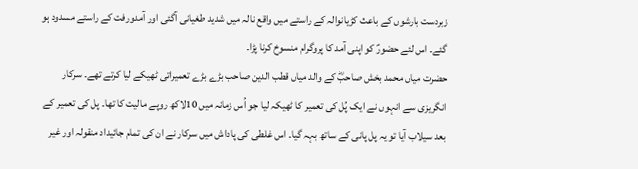زبردست بارشوں کے باعث کڑیانوالہ کے راستے میں واقع نالہ میں شدید طغیانی آگئی اور آمدورفت کے راستے مسدود ہو گئے۔ اس لئے حضورؑ کو اپنی آمد کا پروگرام منسوخ کرنا پڑا۔
حضرت میاں محمد بخش صاحبؓ کے والد میاں قطب الدین صاحب بڑے بڑے تعمیراتی ٹھیکے لیا کرتے تھے۔ سرکار انگریزی سے انہوں نے ایک پُل کی تعمیر کا ٹھیکہ لیا جو اُس زمانہ میں 10لاکھ روپے مالیت کا تھا۔ پل کی تعمیر کے بعد سیلاب آیا تو یہ پل پانی کے ساتھ بہہ گیا۔ اس غلطی کی پاداش میں سرکار نے ان کی تمام جائیداد منقولہ اور غیر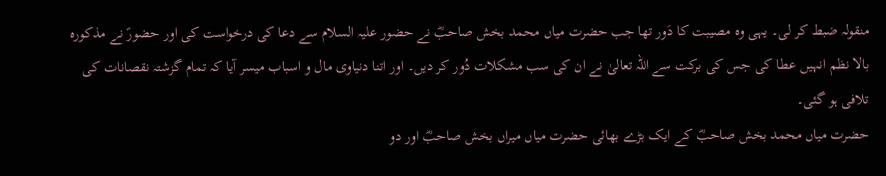منقولہ ضبط کر لی۔ یہی وہ مصیبت کا دَور تھا جب حضرت میاں محمد بخش صاحبؓ نے حضور علیہ السلام سے دعا کی درخواست کی اور حضورؑ نے مذکورہ بالا نظم انہیں عطا کی جس کی برکت سے اللہ تعالیٰ نے ان کی سب مشکلات دُور کر دیں۔ اور اتنا دنیاوی مال و اسباب میسر آیا کہ تمام گزشتہ نقصانات کی تلافی ہو گئی۔
حضرت میاں محمد بخش صاحبؓ کے ایک بڑے بھائی حضرت میاں میراں بخش صاحبؓ اور دو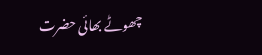چھوٹے بھائی حضرت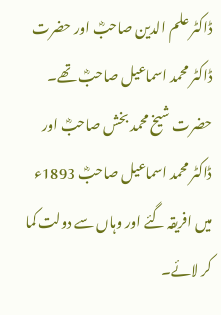ڈاکٹر علم الدین صاحبؓ اور حضرت ڈاکٹر محمد اسماعیل صاحبؓ تھے۔ حضرت شیخ محمد بخش صاحبؓ اور ڈاکٹر محمد اسماعیل صاحبؓ 1893ء میں افریقہ گئے اور وہاں سے دولت کما کر لائے۔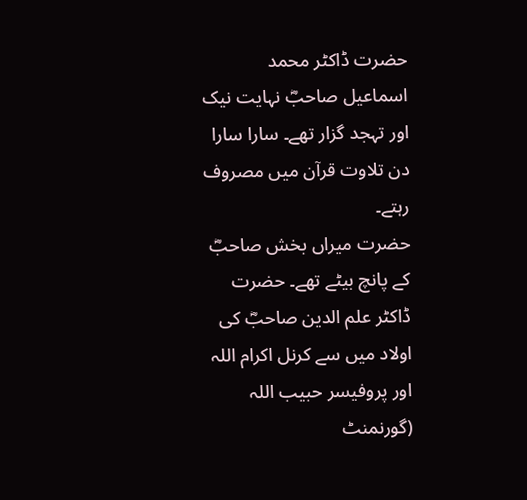حضرت ڈاکٹر محمد اسماعیل صاحبؓ نہایت نیک اور تہجد گزار تھے۔ سارا سارا دن تلاوت قرآن میں مصروف رہتے۔
حضرت میراں بخش صاحبؓ کے پانچ بیٹے تھے۔ حضرت ڈاکٹر علم الدین صاحبؓ کی اولاد میں سے کرنل اکرام اللہ اور پروفیسر حبیب اللہ (گورنمنٹ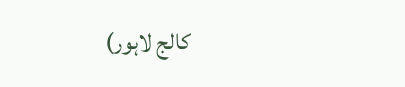کالج لاہور)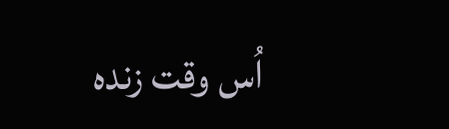اُس وقت زندہ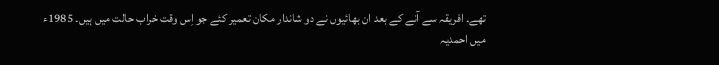تھے۔ افریقہ سے آنے کے بعد ان بھائیوں نے دو شاندار مکان تعمیر کئے جو اِس وقت خراب حالت میں ہیں۔ 1985ء میں احمدیہ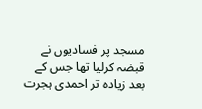مسجد پر فسادیوں نے قبضہ کرلیا تھا جس کے بعد زیادہ تر احمدی ہجرت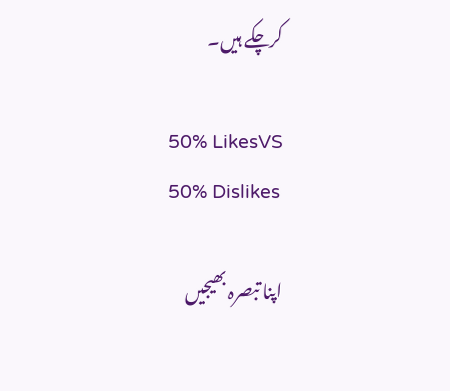کرچکے ہیں۔

50% LikesVS
50% Dislikes

اپنا تبصرہ بھیجیں